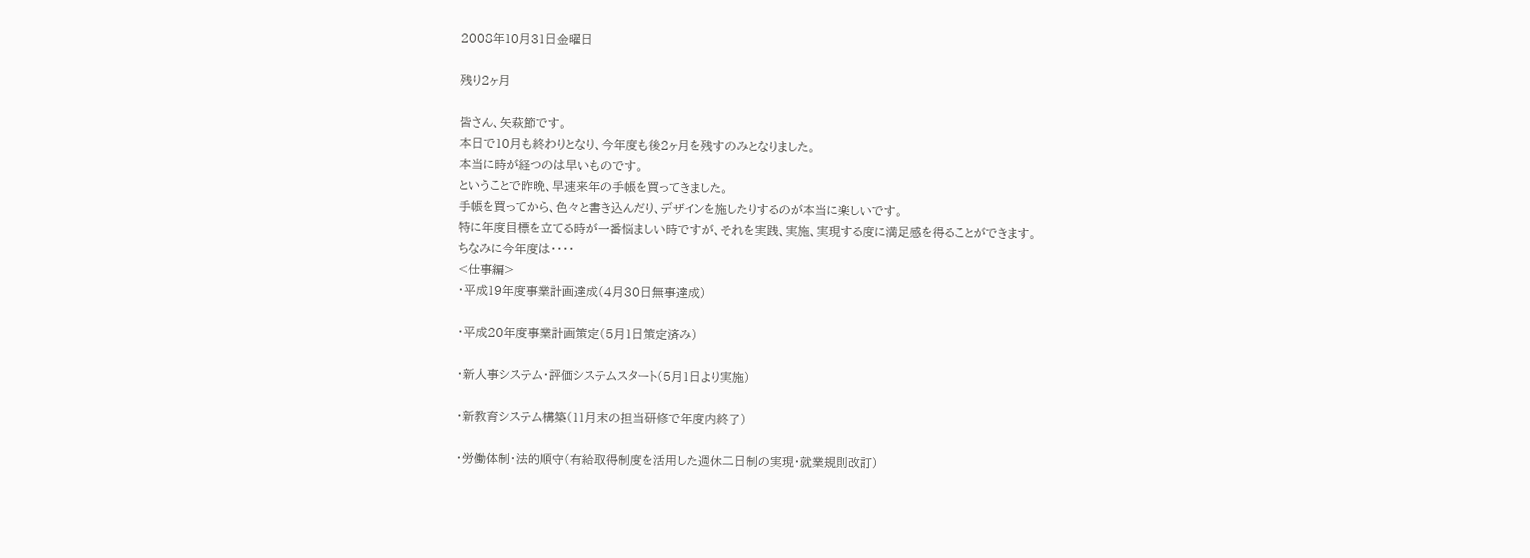2008年10月31日金曜日

残り2ヶ月

皆さん、矢萩節です。
本日で10月も終わりとなり、今年度も後2ヶ月を残すのみとなりました。
本当に時が経つのは早いものです。
ということで昨晩、早速来年の手帳を買ってきました。
手帳を買ってから、色々と書き込んだり、デザインを施したりするのが本当に楽しいです。
特に年度目標を立てる時が一番悩ましい時ですが、それを実践、実施、実現する度に満足感を得ることができます。
ちなみに今年度は・・・・
<仕事編>
・平成19年度事業計画達成(4月30日無事達成)

・平成20年度事業計画策定(5月1日策定済み)

・新人事システム・評価システムスタート(5月1日より実施)

・新教育システム構築(11月末の担当研修で年度内終了)

・労働体制・法的順守(有給取得制度を活用した週休二日制の実現・就業規則改訂)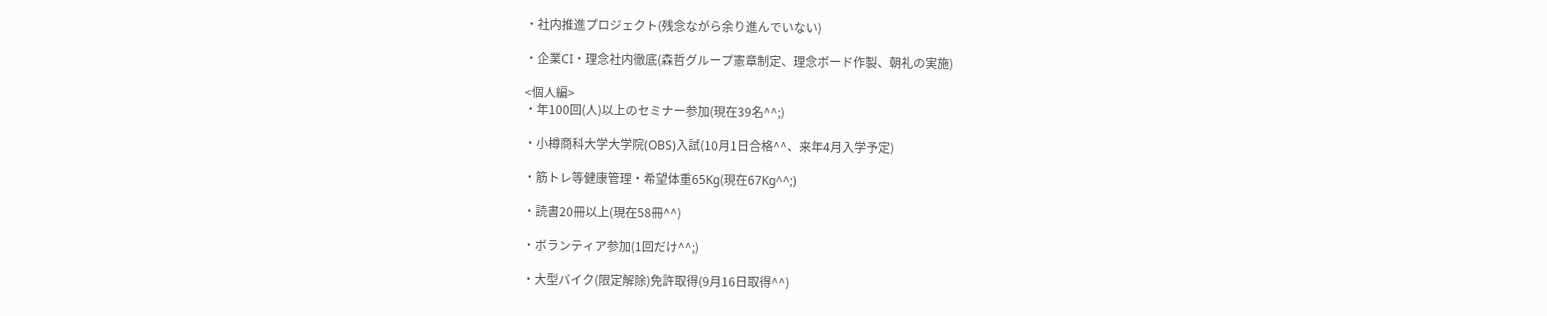・社内推進プロジェクト(残念ながら余り進んでいない)

・企業CI・理念社内徹底(森哲グループ憲章制定、理念ボード作製、朝礼の実施)

<個人編>
・年100回(人)以上のセミナー参加(現在39名^^;)

・小樽商科大学大学院(OBS)入試(10月1日合格^^、来年4月入学予定)

・筋トレ等健康管理・希望体重65Kg(現在67Kg^^;)

・読書20冊以上(現在58冊^^)

・ボランティア参加(1回だけ^^;)

・大型バイク(限定解除)免許取得(9月16日取得^^)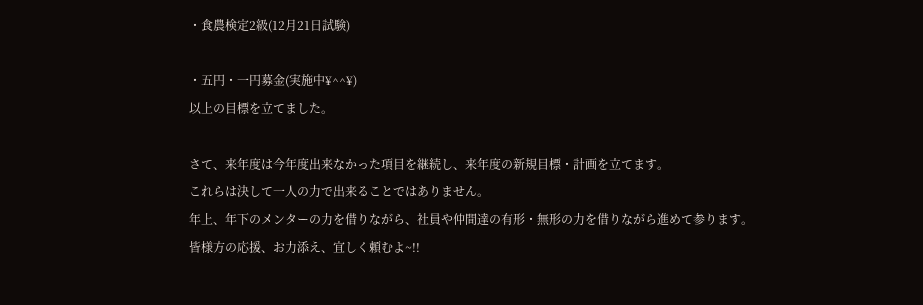・食農検定2級(12月21日試験)

・五円・一円募金(実施中¥^^¥)
以上の目標を立てました。

さて、来年度は今年度出来なかった項目を継続し、来年度の新規目標・計画を立てます。
これらは決して一人の力で出来ることではありません。
年上、年下のメンターの力を借りながら、社員や仲間達の有形・無形の力を借りながら進めて参ります。
皆様方の応援、お力添え、宜しく頼むよ~!!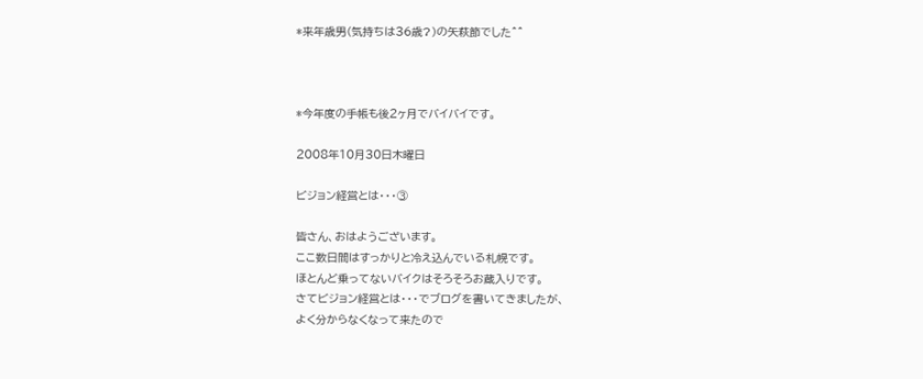*来年歳男(気持ちは36歳?)の矢萩節でした^^



*今年度の手帳も後2ヶ月でバイバイです。

2008年10月30日木曜日

ビジョン経営とは・・・③

皆さん、おはようございます。
ここ数日間はすっかりと冷え込んでいる札幌です。
ほとんど乗ってないバイクはそろそろお蔵入りです。
さてビジョン経営とは・・・でブログを書いてきましたが、
よく分からなくなって来たので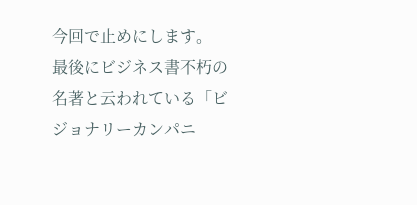今回で止めにします。
最後にビジネス書不朽の名著と云われている「ビジョナリーカンパニ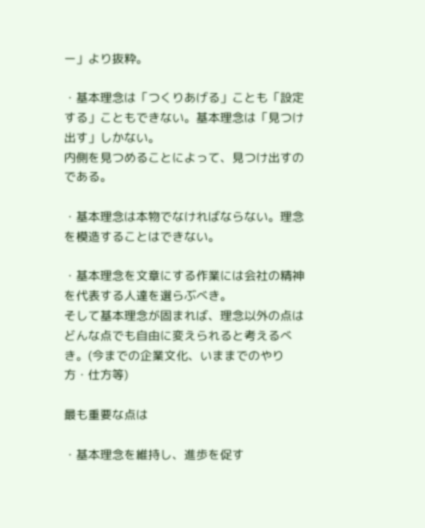ー」より抜粋。

・基本理念は「つくりあげる」ことも「設定する」こともできない。基本理念は「見つけ出す」しかない。
内側を見つめることによって、見つけ出すのである。

・基本理念は本物でなければならない。理念を模造することはできない。

・基本理念を文章にする作業には会社の精神を代表する人達を選らぶべき。
そして基本理念が固まれば、理念以外の点はどんな点でも自由に変えられると考えるべき。(今までの企業文化、いままでのやり方・仕方等)

最も重要な点は

・基本理念を維持し、進歩を促す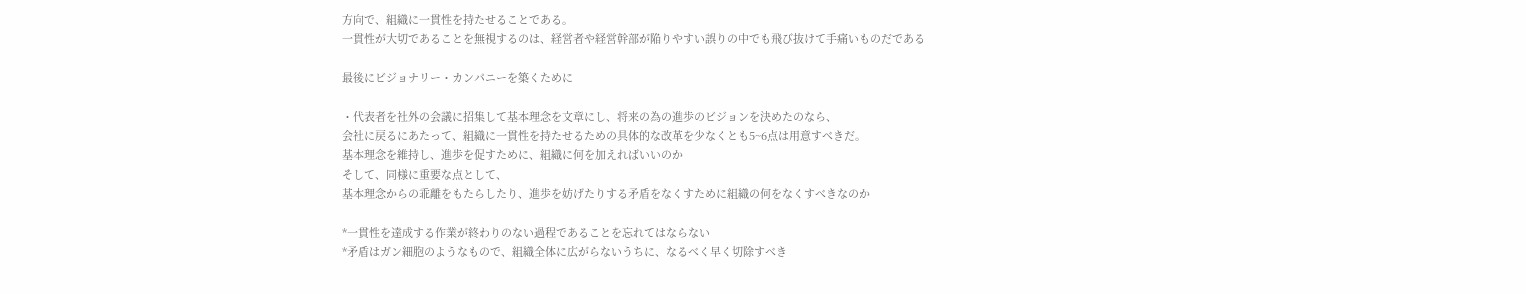方向で、組織に一貫性を持たせることである。
一貫性が大切であることを無視するのは、経営者や経営幹部が陥りやすい誤りの中でも飛び抜けて手痛いものだである

最後にビジョナリー・カンパニーを築くために

・代表者を社外の会議に招集して基本理念を文章にし、将来の為の進歩のビジョンを決めたのなら、
会社に戻るにあたって、組織に一貫性を持たせるための具体的な改革を少なくとも5~6点は用意すべきだ。
基本理念を維持し、進歩を促すために、組織に何を加えればいいのか
そして、同様に重要な点として、
基本理念からの乖離をもたらしたり、進歩を妨げたりする矛盾をなくすために組織の何をなくすべきなのか

*一貫性を達成する作業が終わりのない過程であることを忘れてはならない
*矛盾はガン細胞のようなもので、組織全体に広がらないうちに、なるべく早く切除すべき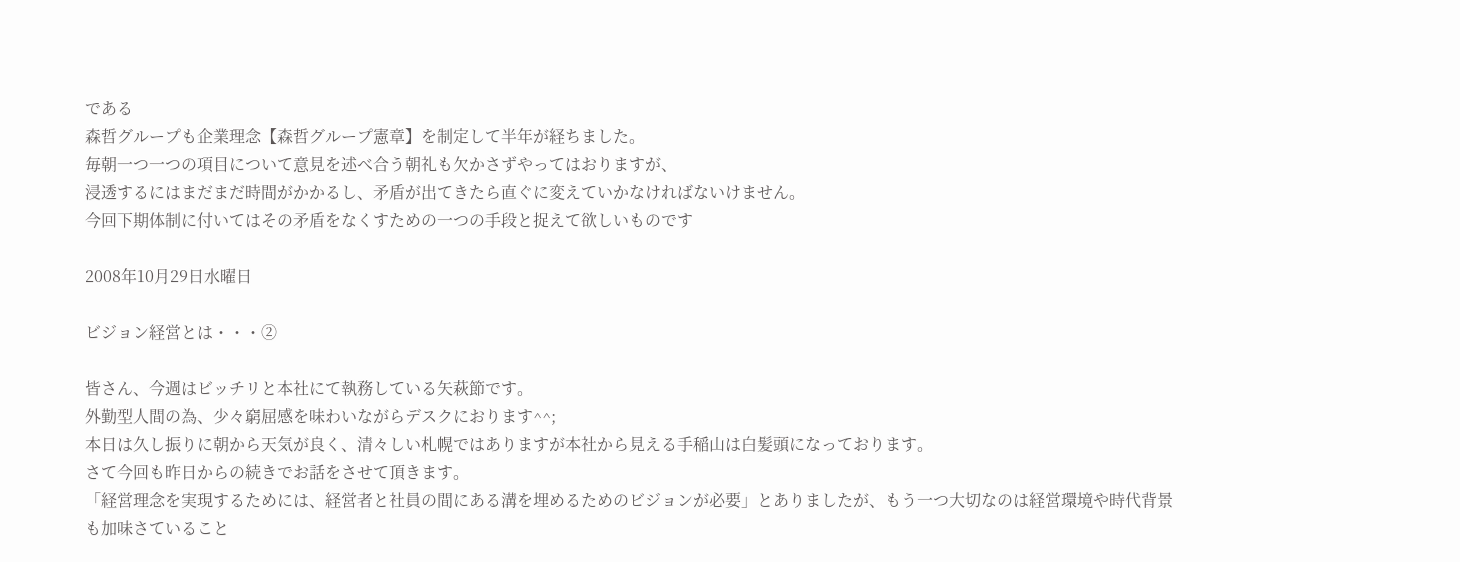である
森哲グループも企業理念【森哲グループ憲章】を制定して半年が経ちました。
毎朝一つ一つの項目について意見を述べ合う朝礼も欠かさずやってはおりますが、
浸透するにはまだまだ時間がかかるし、矛盾が出てきたら直ぐに変えていかなければないけません。
今回下期体制に付いてはその矛盾をなくすための一つの手段と捉えて欲しいものです

2008年10月29日水曜日

ビジョン経営とは・・・②

皆さん、今週はビッチリと本社にて執務している矢萩節です。
外勤型人間の為、少々窮屈感を味わいながらデスクにおります^^;
本日は久し振りに朝から天気が良く、清々しい札幌ではありますが本社から見える手稲山は白髪頭になっております。
さて今回も昨日からの続きでお話をさせて頂きます。
「経営理念を実現するためには、経営者と社員の間にある溝を埋めるためのビジョンが必要」とありましたが、もう一つ大切なのは経営環境や時代背景も加味さていること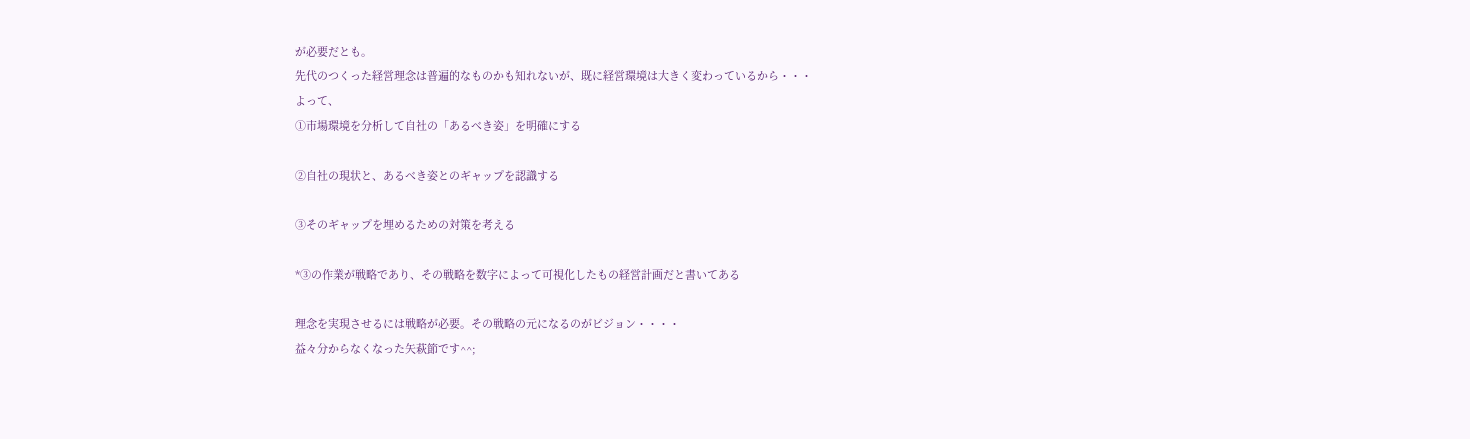が必要だとも。
先代のつくった経営理念は普遍的なものかも知れないが、既に経営環境は大きく変わっているから・・・
よって、
①市場環境を分析して自社の「あるべき姿」を明確にする

②自社の現状と、あるべき姿とのギャップを認識する

③そのギャップを埋めるための対策を考える

*③の作業が戦略であり、その戦略を数字によって可視化したもの経営計画だと書いてある

理念を実現させるには戦略が必要。その戦略の元になるのがビジョン・・・・
益々分からなくなった矢萩節です^^;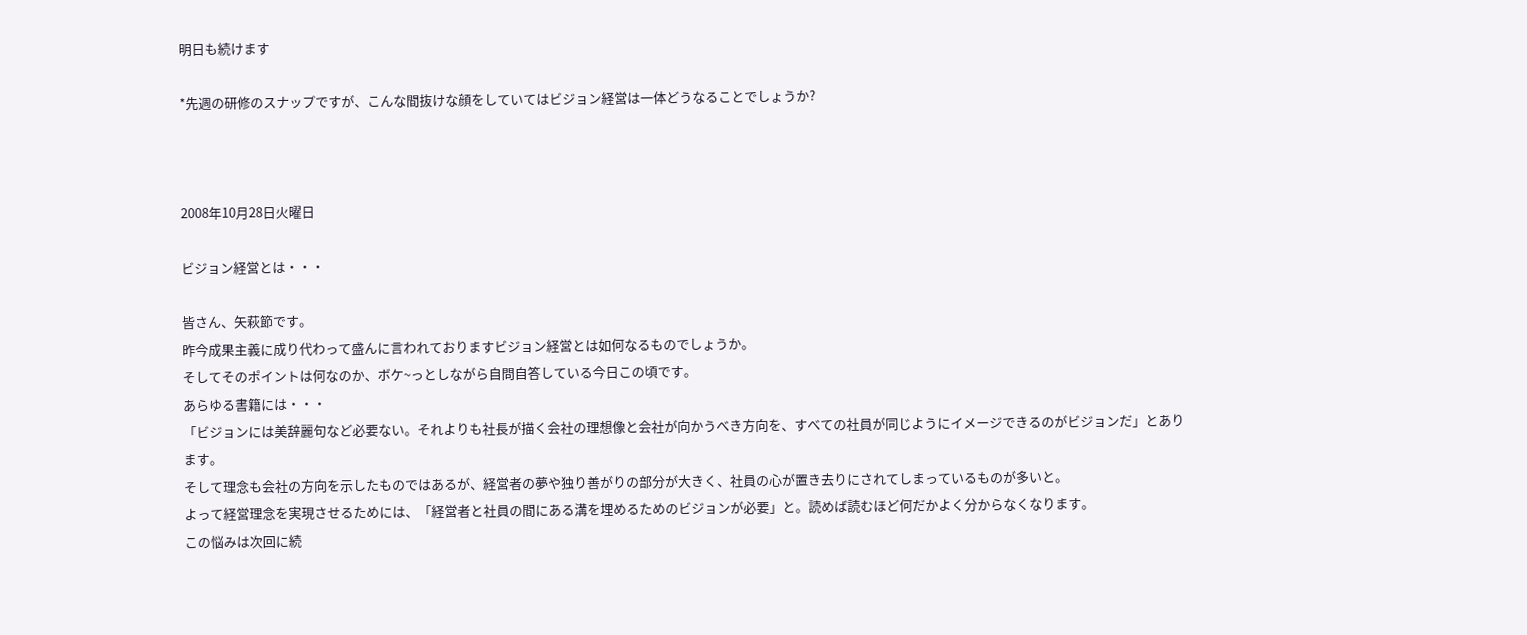明日も続けます

*先週の研修のスナップですが、こんな間抜けな顔をしていてはビジョン経営は一体どうなることでしょうか?



2008年10月28日火曜日

ビジョン経営とは・・・

皆さん、矢萩節です。
昨今成果主義に成り代わって盛んに言われておりますビジョン経営とは如何なるものでしょうか。
そしてそのポイントは何なのか、ボケ~っとしながら自問自答している今日この頃です。
あらゆる書籍には・・・
「ビジョンには美辞麗句など必要ない。それよりも社長が描く会社の理想像と会社が向かうべき方向を、すべての社員が同じようにイメージできるのがビジョンだ」とあります。
そして理念も会社の方向を示したものではあるが、経営者の夢や独り善がりの部分が大きく、社員の心が置き去りにされてしまっているものが多いと。
よって経営理念を実現させるためには、「経営者と社員の間にある溝を埋めるためのビジョンが必要」と。読めば読むほど何だかよく分からなくなります。
この悩みは次回に続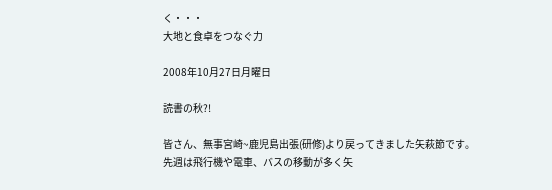く・・・
大地と食卓をつなぐ力

2008年10月27日月曜日

読書の秋?!

皆さん、無事宮崎~鹿児島出張(研修)より戻ってきました矢萩節です。
先週は飛行機や電車、バスの移動が多く矢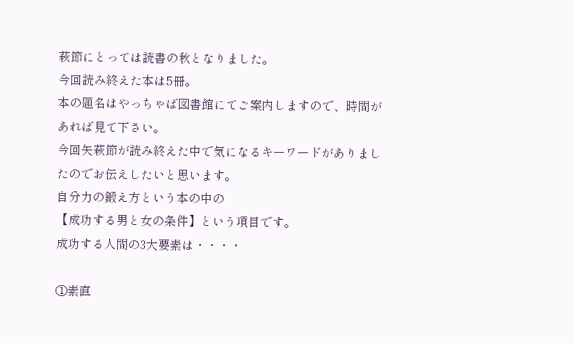萩節にとっては読書の秋となりました。
今回読み終えた本は5冊。
本の題名はやっちゃば図書館にてご案内しますので、時間があれば見て下さい。
今回矢萩節が読み終えた中で気になるキーワードがありましたのでお伝えしたいと思います。
自分力の鍛え方という本の中の
【成功する男と女の条件】という項目です。
成功する人間の3大要素は・・・・

①素直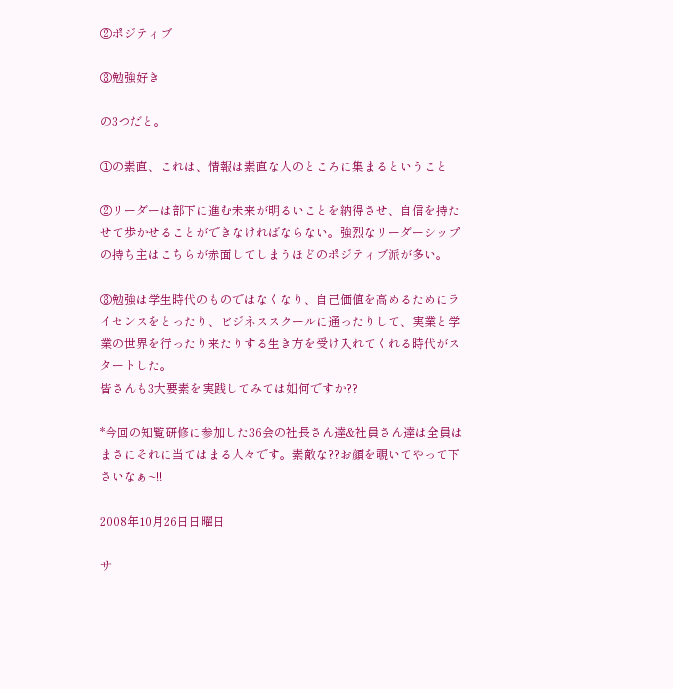②ポジティブ

③勉強好き

の3つだと。

①の素直、これは、情報は素直な人のところに集まるということ

②リーダーは部下に進む未来が明るいことを納得させ、自信を持たせて歩かせることができなければならない。強烈なリーダーシップの持ち主はこちらが赤面してしまうほどのポジティブ派が多い。

③勉強は学生時代のものではなくなり、自己価値を高めるためにライセンスをとったり、ビジネススクールに通ったりして、実業と学業の世界を行ったり来たりする生き方を受け入れてくれる時代がスタートした。
皆さんも3大要素を実践してみては如何ですか??

*今回の知覧研修に参加した36会の社長さん達&社員さん達は全員はまさにそれに当てはまる人々です。素敵な??お顔を覗いてやって下さいなぁ~!!

2008年10月26日日曜日

サ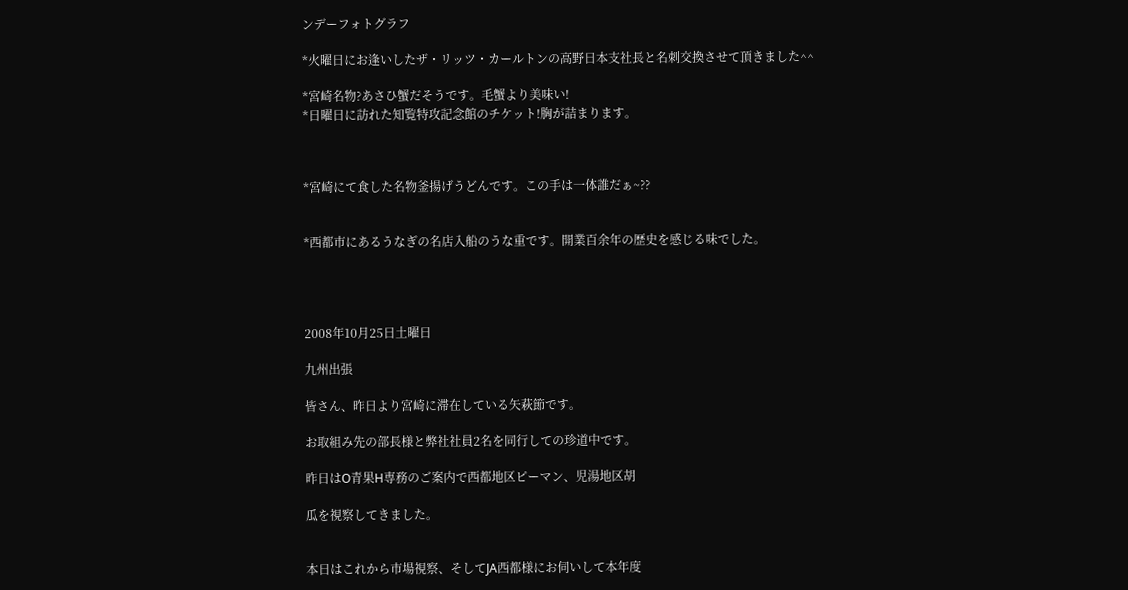ンデーフォトグラフ

*火曜日にお逢いしたザ・リッツ・カールトンの高野日本支社長と名刺交換させて頂きました^^

*宮崎名物?あさひ蟹だそうです。毛蟹より美味い!
*日曜日に訪れた知覧特攻記念館のチケット!胸が詰まります。



*宮崎にて食した名物釜揚げうどんです。この手は一体誰だぁ~??


*西都市にあるうなぎの名店入船のうな重です。開業百余年の歴史を感じる味でした。




2008年10月25日土曜日

九州出張

皆さん、昨日より宮崎に滞在している矢萩節です。

お取組み先の部長様と弊社社員2名を同行しての珍道中です。

昨日はO青果H専務のご案内で西都地区ピーマン、児湯地区胡

瓜を視察してきました。


本日はこれから市場視察、そしてJA西都様にお伺いして本年度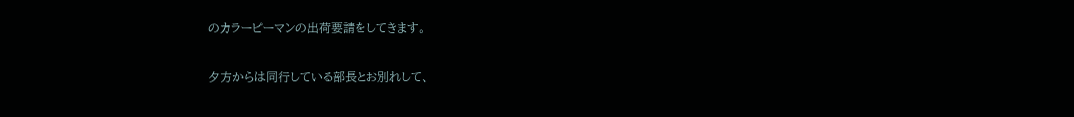のカラーピーマンの出荷要請をしてきます。

夕方からは同行している部長とお別れして、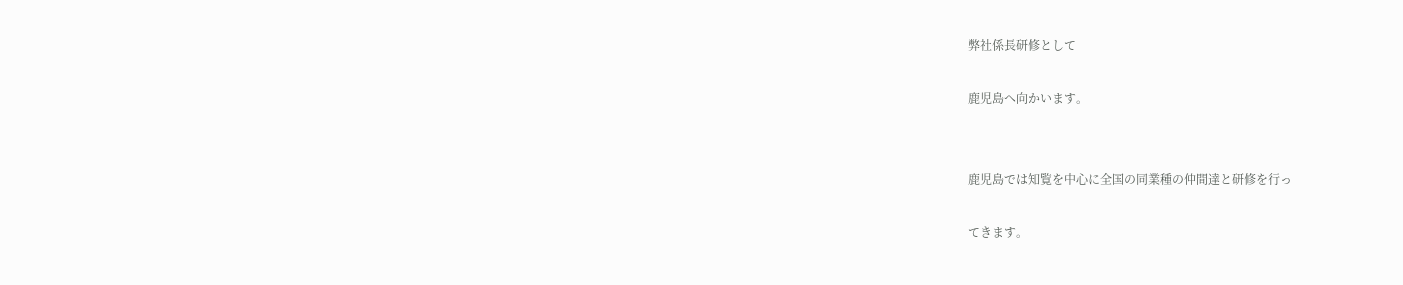弊社係長研修として

鹿児島へ向かいます。


鹿児島では知覧を中心に全国の同業種の仲間達と研修を行っ

てきます。